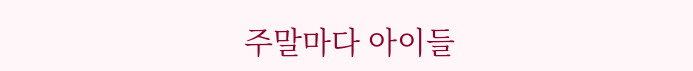주말마다 아이들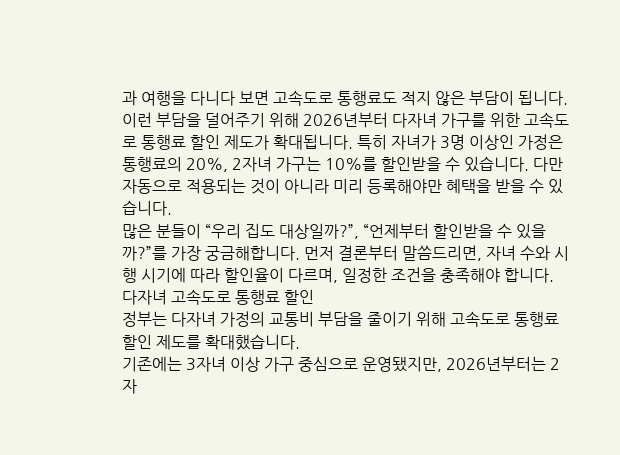과 여행을 다니다 보면 고속도로 통행료도 적지 않은 부담이 됩니다. 이런 부담을 덜어주기 위해 2026년부터 다자녀 가구를 위한 고속도로 통행료 할인 제도가 확대됩니다. 특히 자녀가 3명 이상인 가정은 통행료의 20%, 2자녀 가구는 10%를 할인받을 수 있습니다. 다만 자동으로 적용되는 것이 아니라 미리 등록해야만 혜택을 받을 수 있습니다.
많은 분들이 “우리 집도 대상일까?”, “언제부터 할인받을 수 있을까?”를 가장 궁금해합니다. 먼저 결론부터 말씀드리면, 자녀 수와 시행 시기에 따라 할인율이 다르며, 일정한 조건을 충족해야 합니다.
다자녀 고속도로 통행료 할인
정부는 다자녀 가정의 교통비 부담을 줄이기 위해 고속도로 통행료 할인 제도를 확대했습니다.
기존에는 3자녀 이상 가구 중심으로 운영됐지만, 2026년부터는 2자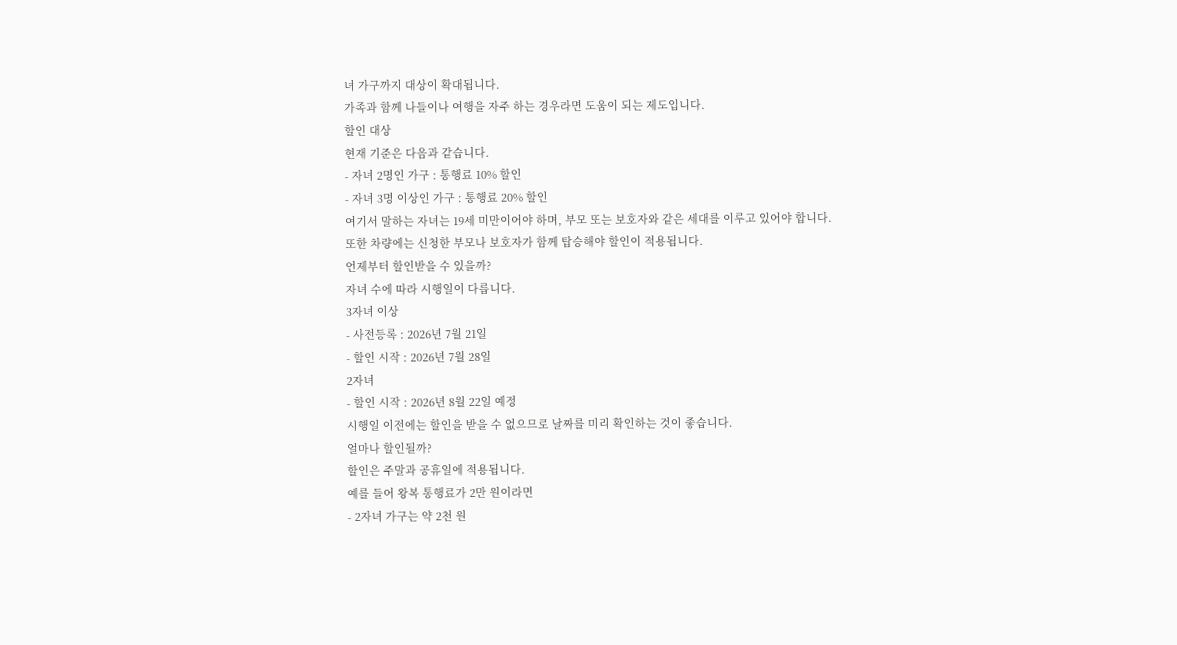녀 가구까지 대상이 확대됩니다.
가족과 함께 나들이나 여행을 자주 하는 경우라면 도움이 되는 제도입니다.
할인 대상
현재 기준은 다음과 같습니다.
- 자녀 2명인 가구 : 통행료 10% 할인
- 자녀 3명 이상인 가구 : 통행료 20% 할인
여기서 말하는 자녀는 19세 미만이어야 하며, 부모 또는 보호자와 같은 세대를 이루고 있어야 합니다.
또한 차량에는 신청한 부모나 보호자가 함께 탑승해야 할인이 적용됩니다.
언제부터 할인받을 수 있을까?
자녀 수에 따라 시행일이 다릅니다.
3자녀 이상
- 사전등록 : 2026년 7월 21일
- 할인 시작 : 2026년 7월 28일
2자녀
- 할인 시작 : 2026년 8월 22일 예정
시행일 이전에는 할인을 받을 수 없으므로 날짜를 미리 확인하는 것이 좋습니다.
얼마나 할인될까?
할인은 주말과 공휴일에 적용됩니다.
예를 들어 왕복 통행료가 2만 원이라면
- 2자녀 가구는 약 2천 원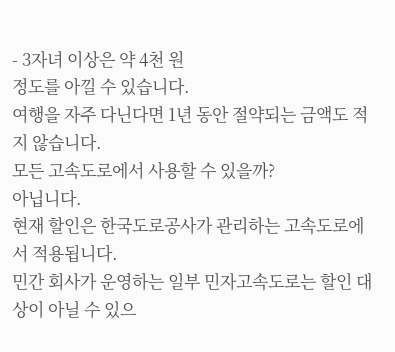- 3자녀 이상은 약 4천 원
정도를 아낄 수 있습니다.
여행을 자주 다닌다면 1년 동안 절약되는 금액도 적지 않습니다.
모든 고속도로에서 사용할 수 있을까?
아닙니다.
현재 할인은 한국도로공사가 관리하는 고속도로에서 적용됩니다.
민간 회사가 운영하는 일부 민자고속도로는 할인 대상이 아닐 수 있으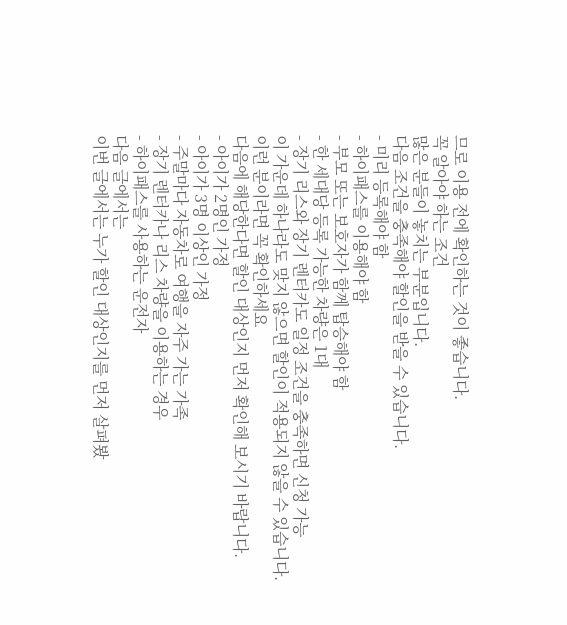므로 이용 전에 확인하는 것이 좋습니다.
꼭 알아야 하는 조건
많은 분들이 놓치는 부분입니다.
다음 조건을 충족해야 할인을 받을 수 있습니다.
- 미리 등록해야 함
- 하이패스를 이용해야 함
- 부모 또는 보호자가 함께 탑승해야 함
- 한 세대당 등록 가능한 차량은 1대
- 장기 리스와 장기 렌터카도 일정 조건을 충족하면 신청 가능
이 가운데 하나라도 맞지 않으면 할인이 적용되지 않을 수 있습니다.
이런 분이라면 꼭 확인하세요
다음에 해당한다면 할인 대상인지 먼저 확인해 보시기 바랍니다.
- 아이가 2명인 가정
- 아이가 3명 이상인 가정
- 주말마다 자동차로 여행을 자주 가는 가족
- 장기 렌터카나 리스 차량을 이용하는 경우
- 하이패스를 사용하는 운전자
다음 글에서는
이번 글에서는 누가 할인 대상인지를 먼저 살펴봤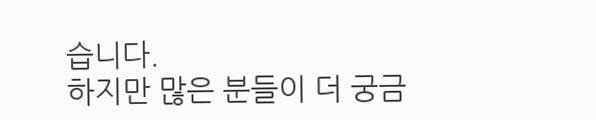습니다.
하지만 많은 분들이 더 궁금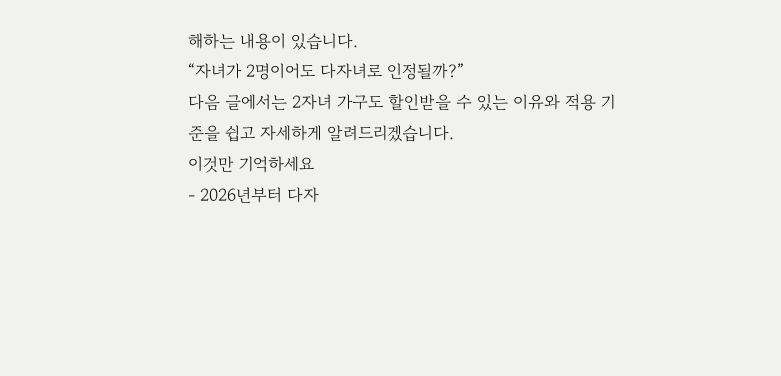해하는 내용이 있습니다.
“자녀가 2명이어도 다자녀로 인정될까?”
다음 글에서는 2자녀 가구도 할인받을 수 있는 이유와 적용 기준을 쉽고 자세하게 알려드리겠습니다.
이것만 기억하세요
- 2026년부터 다자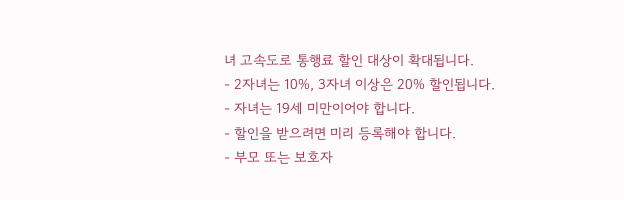녀 고속도로 통행료 할인 대상이 확대됩니다.
- 2자녀는 10%, 3자녀 이상은 20% 할인됩니다.
- 자녀는 19세 미만이어야 합니다.
- 할인을 받으려면 미리 등록해야 합니다.
- 부모 또는 보호자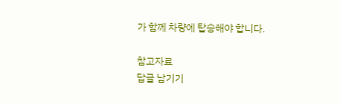가 함께 차량에 탑승해야 합니다.

참고자료
답글 남기기